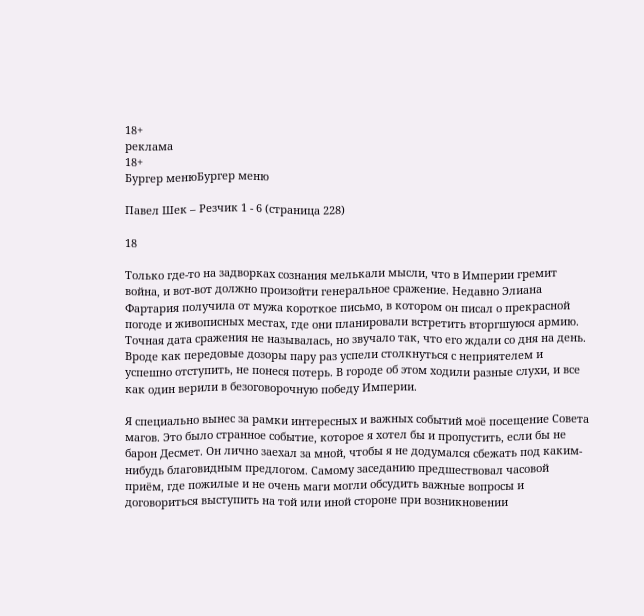18+
реклама
18+
Бургер менюБургер меню

Павел Шек – Резчик 1 - 6 (страница 228)

18

Только где-то на задворках сознания мелькали мысли, что в Империи гремит война, и вот-вот должно произойти генеральное сражение. Недавно Элиана Фартария получила от мужа короткое письмо, в котором он писал о прекрасной погоде и живописных местах, где они планировали встретить вторгшуюся армию. Точная дата сражения не называлась, но звучало так, что его ждали со дня на день. Вроде как передовые дозоры пару раз успели столкнуться с неприятелем и успешно отступить, не понеся потерь. В городе об этом ходили разные слухи, и все как один верили в безоговорочную победу Империи.

Я специально вынес за рамки интересных и важных событий моё посещение Совета магов. Это было странное событие, которое я хотел бы и пропустить, если бы не барон Десмет. Он лично заехал за мной, чтобы я не додумался сбежать под каким-нибудь благовидным предлогом. Самому заседанию предшествовал часовой приём, где пожилые и не очень маги могли обсудить важные вопросы и договориться выступить на той или иной стороне при возникновении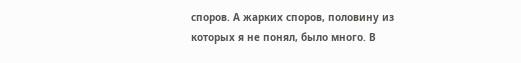споров. А жарких споров, половину из которых я не понял, было много. В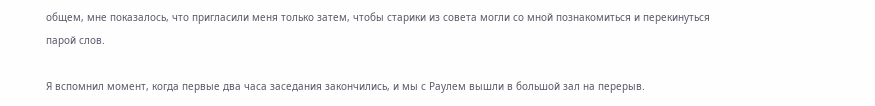общем, мне показалось, что пригласили меня только затем, чтобы старики из совета могли со мной познакомиться и перекинуться парой слов.

Я вспомнил момент, когда первые два часа заседания закончились, и мы с Раулем вышли в большой зал на перерыв.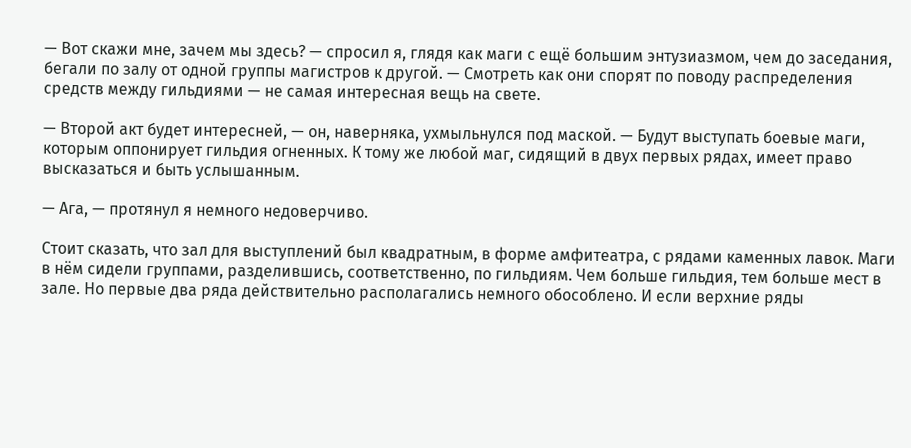— Вот скажи мне, зачем мы здесь? — спросил я, глядя как маги с ещё большим энтузиазмом, чем до заседания, бегали по залу от одной группы магистров к другой. — Смотреть как они спорят по поводу распределения средств между гильдиями — не самая интересная вещь на свете.

— Второй акт будет интересней, — он, наверняка, ухмыльнулся под маской. — Будут выступать боевые маги, которым оппонирует гильдия огненных. К тому же любой маг, сидящий в двух первых рядах, имеет право высказаться и быть услышанным.

— Ага, — протянул я немного недоверчиво.

Стоит сказать, что зал для выступлений был квадратным, в форме амфитеатра, с рядами каменных лавок. Маги в нём сидели группами, разделившись, соответственно, по гильдиям. Чем больше гильдия, тем больше мест в зале. Но первые два ряда действительно располагались немного обособлено. И если верхние ряды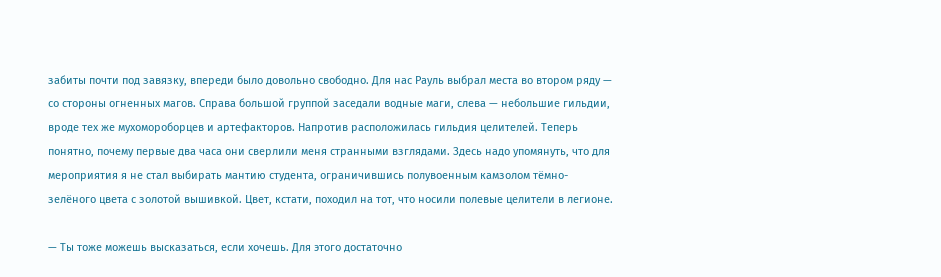забиты почти под завязку, впереди было довольно свободно. Для нас Рауль выбрал места во втором ряду — со стороны огненных магов. Справа большой группой заседали водные маги, слева — небольшие гильдии, вроде тех же мухомороборцев и артефакторов. Напротив расположилась гильдия целителей. Теперь понятно, почему первые два часа они сверлили меня странными взглядами. Здесь надо упомянуть, что для мероприятия я не стал выбирать мантию студента, ограничившись полувоенным камзолом тёмно-зелёного цвета с золотой вышивкой. Цвет, кстати, походил на тот, что носили полевые целители в легионе.

— Ты тоже можешь высказаться, если хочешь. Для этого достаточно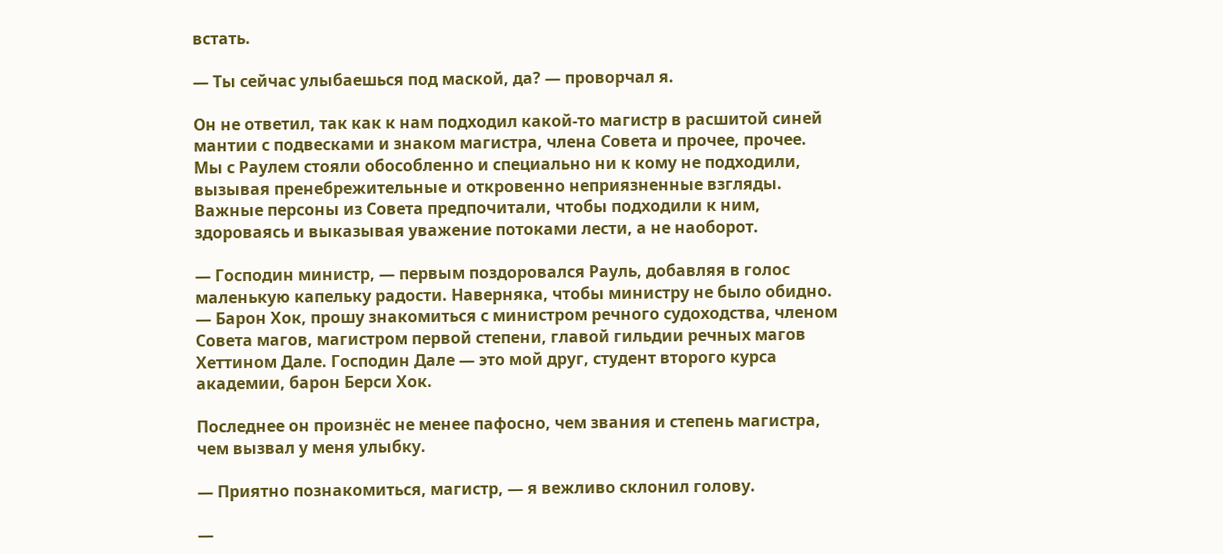встать.

— Ты сейчас улыбаешься под маской, да? — проворчал я.

Он не ответил, так как к нам подходил какой-то магистр в расшитой синей мантии с подвесками и знаком магистра, члена Совета и прочее, прочее. Мы с Раулем стояли обособленно и специально ни к кому не подходили, вызывая пренебрежительные и откровенно неприязненные взгляды. Важные персоны из Совета предпочитали, чтобы подходили к ним, здороваясь и выказывая уважение потоками лести, а не наоборот.

— Господин министр, — первым поздоровался Рауль, добавляя в голос маленькую капельку радости. Наверняка, чтобы министру не было обидно. — Барон Хок, прошу знакомиться с министром речного судоходства, членом Совета магов, магистром первой степени, главой гильдии речных магов Хеттином Дале. Господин Дале — это мой друг, студент второго курса академии, барон Берси Хок.

Последнее он произнёс не менее пафосно, чем звания и степень магистра, чем вызвал у меня улыбку.

— Приятно познакомиться, магистр, — я вежливо склонил голову.

—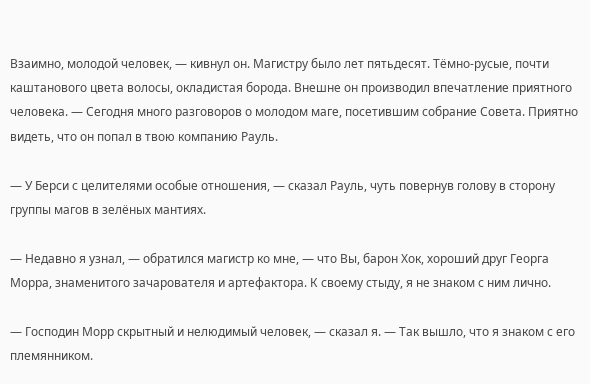Взаимно, молодой человек, — кивнул он. Магистру было лет пятьдесят. Тёмно-русые, почти каштанового цвета волосы, окладистая борода. Внешне он производил впечатление приятного человека. — Сегодня много разговоров о молодом маге, посетившим собрание Совета. Приятно видеть, что он попал в твою компанию Рауль.

— У Берси с целителями особые отношения, — сказал Рауль, чуть повернув голову в сторону группы магов в зелёных мантиях.

— Недавно я узнал, — обратился магистр ко мне, — что Вы, барон Хок, хороший друг Георга Морра, знаменитого зачарователя и артефактора. К своему стыду, я не знаком с ним лично.

— Господин Морр скрытный и нелюдимый человек, — сказал я. — Так вышло, что я знаком с его племянником.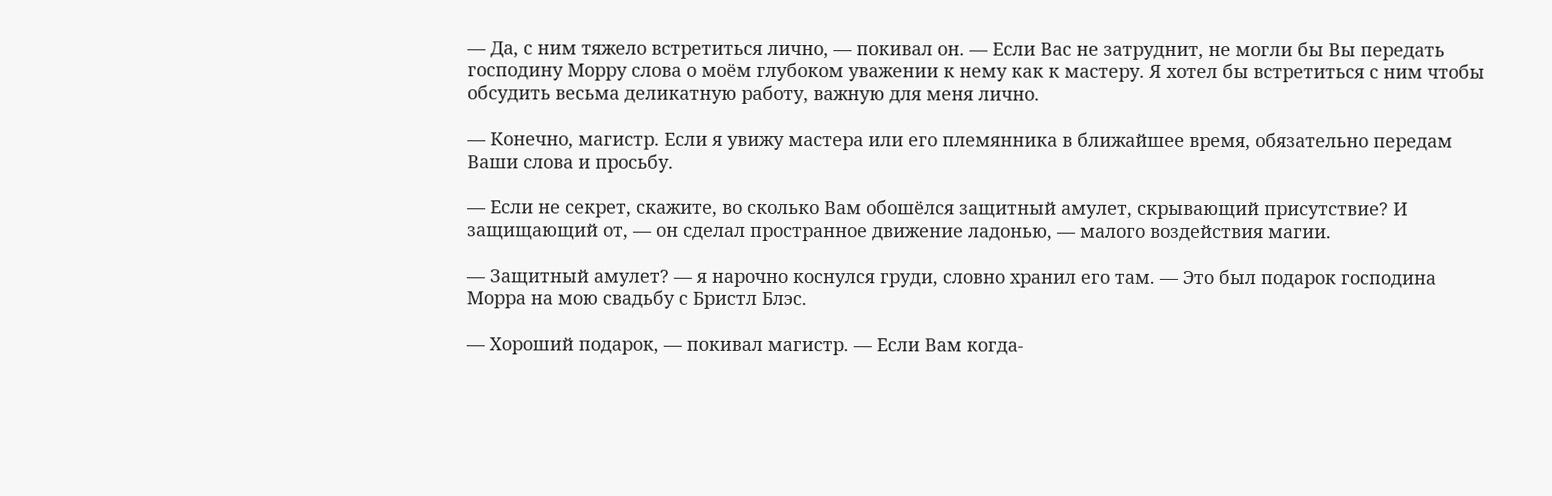— Да, с ним тяжело встретиться лично, — покивал он. — Если Вас не затруднит, не могли бы Вы передать господину Морру слова о моём глубоком уважении к нему как к мастеру. Я хотел бы встретиться с ним чтобы обсудить весьма деликатную работу, важную для меня лично.

— Конечно, магистр. Если я увижу мастера или его племянника в ближайшее время, обязательно передам Ваши слова и просьбу.

— Если не секрет, скажите, во сколько Вам обошёлся защитный амулет, скрывающий присутствие? И защищающий от, — он сделал пространное движение ладонью, — малого воздействия магии.

— Защитный амулет? — я нарочно коснулся груди, словно хранил его там. — Это был подарок господина Морра на мою свадьбу с Бристл Блэс.

— Хороший подарок, — покивал магистр. — Если Вам когда-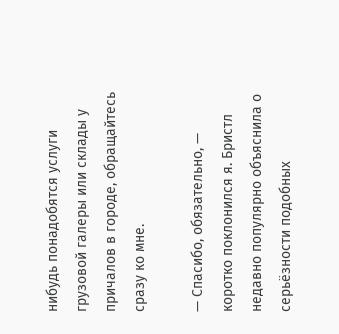нибудь понадобятся услуги грузовой галеры или склады у причалов в городе, обращайтесь сразу ко мне.

— Спасибо, обязательно, — коротко поклонился я. Бристл недавно популярно объяснила о серьёзности подобных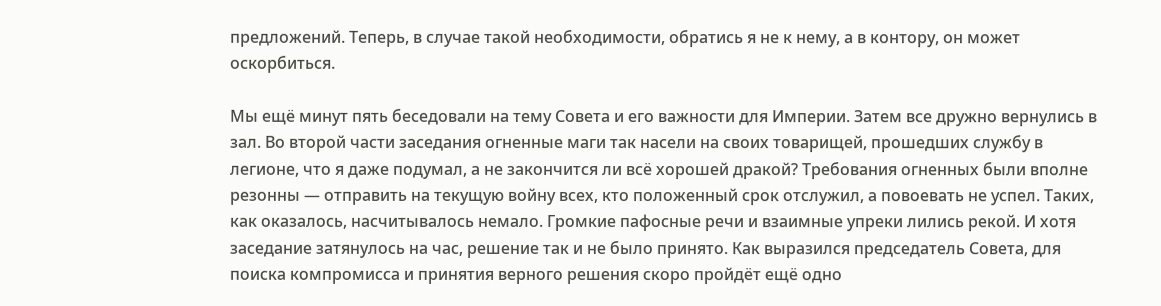предложений. Теперь, в случае такой необходимости, обратись я не к нему, а в контору, он может оскорбиться.

Мы ещё минут пять беседовали на тему Совета и его важности для Империи. Затем все дружно вернулись в зал. Во второй части заседания огненные маги так насели на своих товарищей, прошедших службу в легионе, что я даже подумал, а не закончится ли всё хорошей дракой? Требования огненных были вполне резонны — отправить на текущую войну всех, кто положенный срок отслужил, а повоевать не успел. Таких, как оказалось, насчитывалось немало. Громкие пафосные речи и взаимные упреки лились рекой. И хотя заседание затянулось на час, решение так и не было принято. Как выразился председатель Совета, для поиска компромисса и принятия верного решения скоро пройдёт ещё одно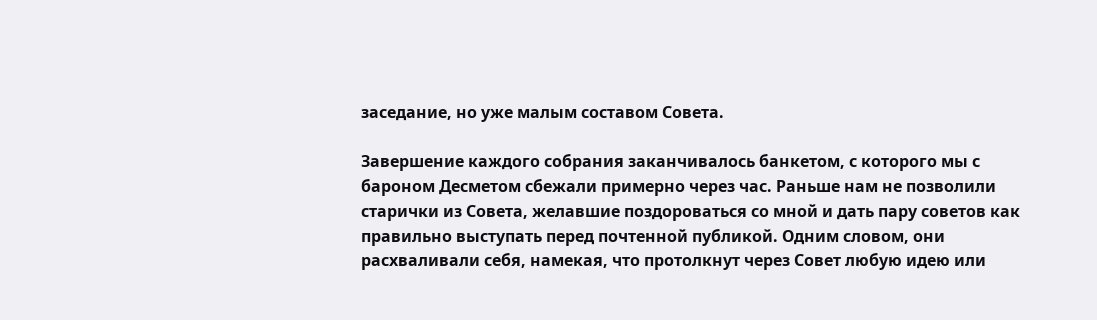заседание, но уже малым составом Совета.

Завершение каждого собрания заканчивалось банкетом, с которого мы с бароном Десметом сбежали примерно через час. Раньше нам не позволили старички из Совета, желавшие поздороваться со мной и дать пару советов как правильно выступать перед почтенной публикой. Одним словом, они расхваливали себя, намекая, что протолкнут через Совет любую идею или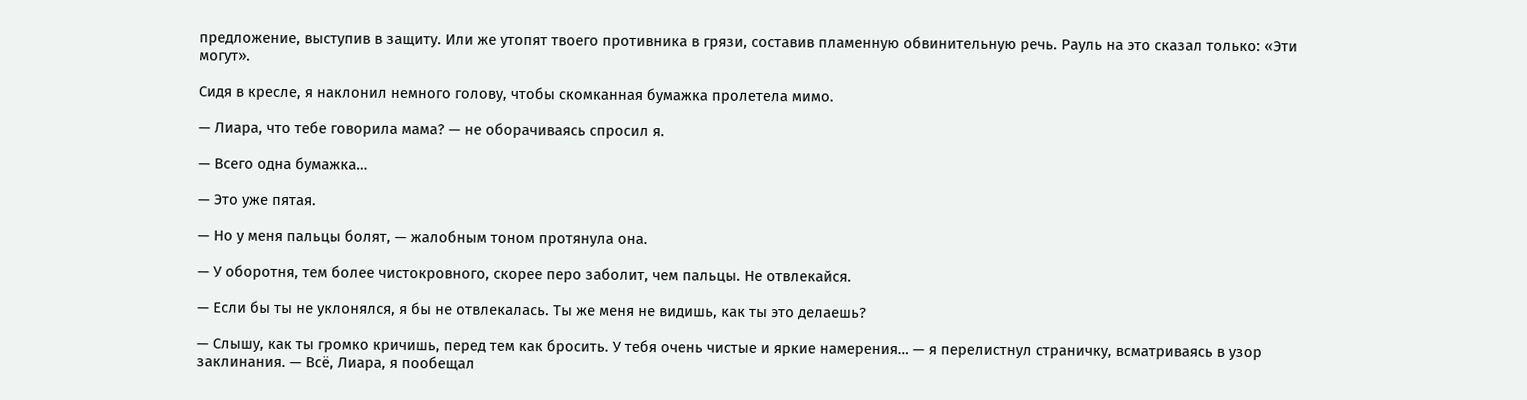предложение, выступив в защиту. Или же утопят твоего противника в грязи, составив пламенную обвинительную речь. Рауль на это сказал только: «Эти могут».

Сидя в кресле, я наклонил немного голову, чтобы скомканная бумажка пролетела мимо.

— Лиара, что тебе говорила мама? — не оборачиваясь спросил я.

— Всего одна бумажка…

— Это уже пятая.

— Но у меня пальцы болят, — жалобным тоном протянула она.

— У оборотня, тем более чистокровного, скорее перо заболит, чем пальцы. Не отвлекайся.

— Если бы ты не уклонялся, я бы не отвлекалась. Ты же меня не видишь, как ты это делаешь?

— Слышу, как ты громко кричишь, перед тем как бросить. У тебя очень чистые и яркие намерения… — я перелистнул страничку, всматриваясь в узор заклинания. — Всё, Лиара, я пообещал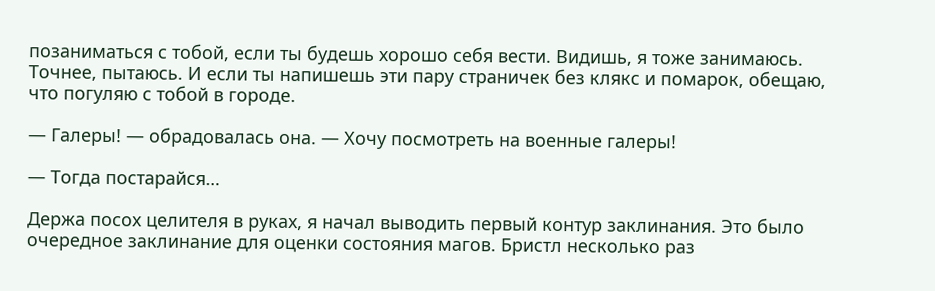позаниматься с тобой, если ты будешь хорошо себя вести. Видишь, я тоже занимаюсь. Точнее, пытаюсь. И если ты напишешь эти пару страничек без клякс и помарок, обещаю, что погуляю с тобой в городе.

— Галеры! — обрадовалась она. — Хочу посмотреть на военные галеры!

— Тогда постарайся…

Держа посох целителя в руках, я начал выводить первый контур заклинания. Это было очередное заклинание для оценки состояния магов. Бристл несколько раз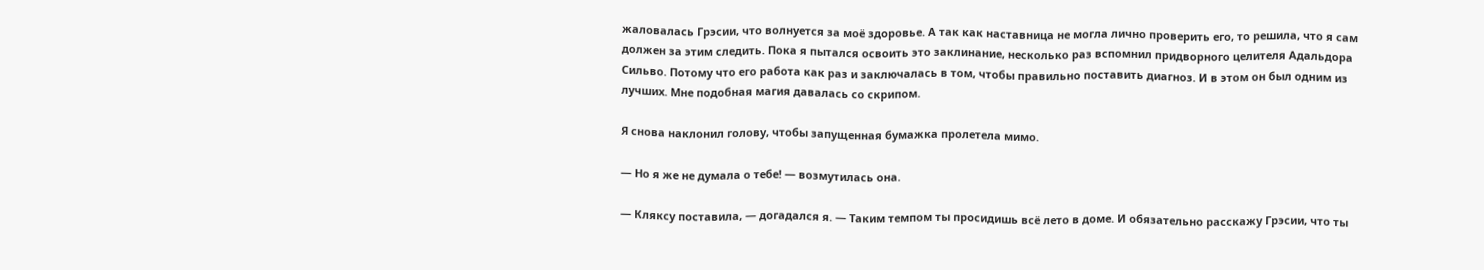жаловалась Грэсии, что волнуется за моё здоровье. А так как наставница не могла лично проверить его, то решила, что я сам должен за этим следить. Пока я пытался освоить это заклинание, несколько раз вспомнил придворного целителя Адальдора Сильво. Потому что его работа как раз и заключалась в том, чтобы правильно поставить диагноз. И в этом он был одним из лучших. Мне подобная магия давалась со скрипом.

Я снова наклонил голову, чтобы запущенная бумажка пролетела мимо.

— Но я же не думала о тебе! — возмутилась она.

— Кляксу поставила, — догадался я. — Таким темпом ты просидишь всё лето в доме. И обязательно расскажу Грэсии, что ты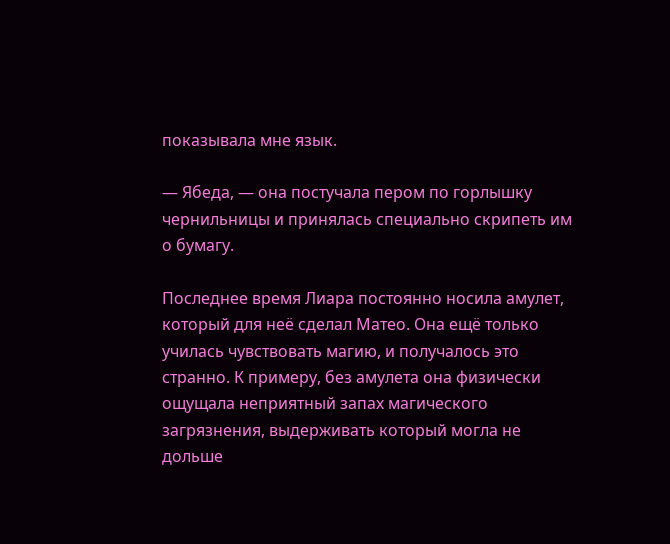показывала мне язык.

— Ябеда, — она постучала пером по горлышку чернильницы и принялась специально скрипеть им о бумагу.

Последнее время Лиара постоянно носила амулет, который для неё сделал Матео. Она ещё только училась чувствовать магию, и получалось это странно. К примеру, без амулета она физически ощущала неприятный запах магического загрязнения, выдерживать который могла не дольше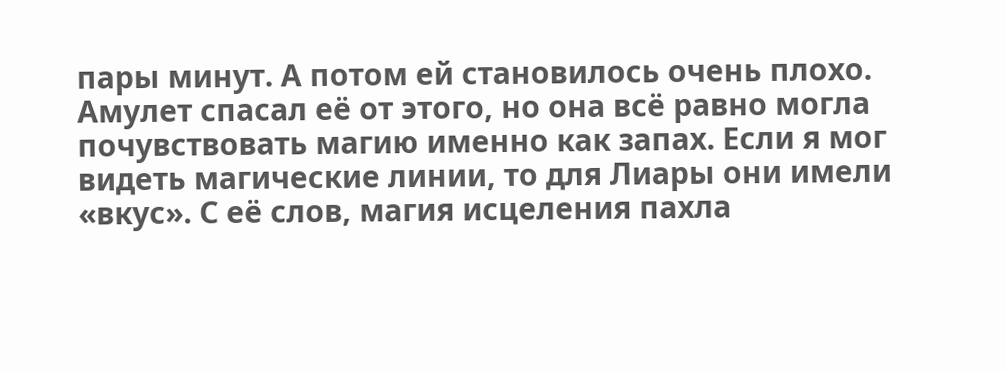пары минут. А потом ей становилось очень плохо. Амулет спасал её от этого, но она всё равно могла почувствовать магию именно как запах. Если я мог видеть магические линии, то для Лиары они имели «вкус». С её слов, магия исцеления пахла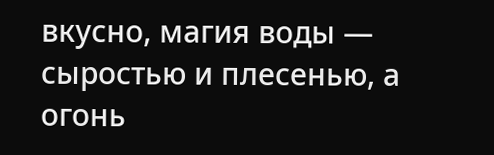вкусно, магия воды — сыростью и плесенью, а огонь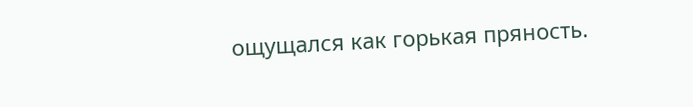ощущался как горькая пряность.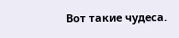Вот такие чудеса.